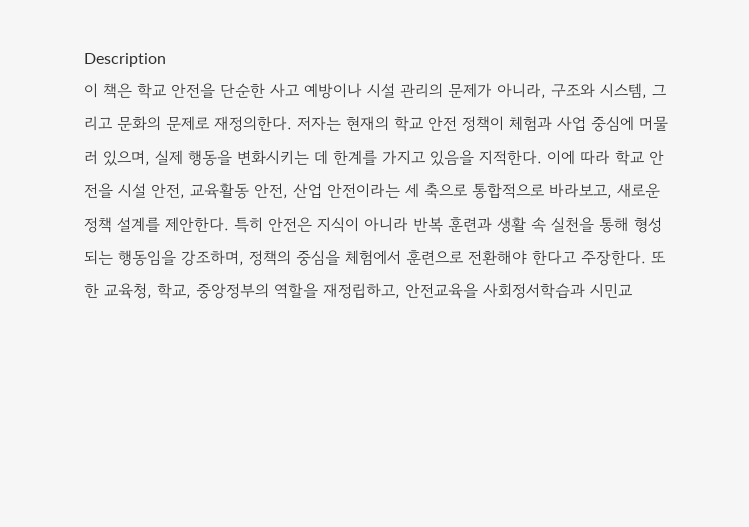Description
이 책은 학교 안전을 단순한 사고 예방이나 시설 관리의 문제가 아니라, 구조와 시스템, 그리고 문화의 문제로 재정의한다. 저자는 현재의 학교 안전 정책이 체험과 사업 중심에 머물러 있으며, 실제 행동을 변화시키는 데 한계를 가지고 있음을 지적한다. 이에 따라 학교 안전을 시설 안전, 교육활동 안전, 산업 안전이라는 세 축으로 통합적으로 바라보고, 새로운 정책 설계를 제안한다. 특히 안전은 지식이 아니라 반복 훈련과 생활 속 실천을 통해 형성되는 행동임을 강조하며, 정책의 중심을 체험에서 훈련으로 전환해야 한다고 주장한다. 또한 교육청, 학교, 중앙정부의 역할을 재정립하고, 안전교육을 사회정서학습과 시민교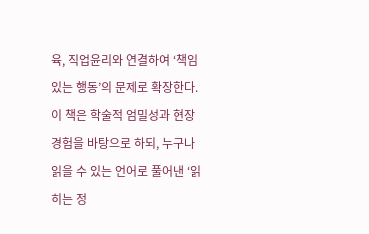육, 직업윤리와 연결하여 ‘책임 있는 행동’의 문제로 확장한다. 이 책은 학술적 엄밀성과 현장 경험을 바탕으로 하되, 누구나 읽을 수 있는 언어로 풀어낸 ‘읽히는 정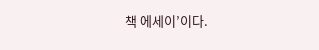책 에세이’이다.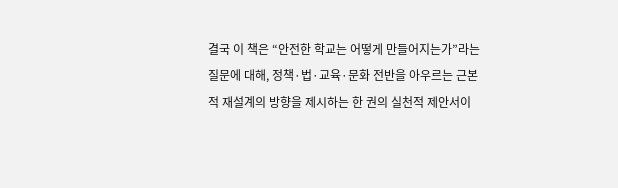결국 이 책은 “안전한 학교는 어떻게 만들어지는가”라는 질문에 대해, 정책·법·교육·문화 전반을 아우르는 근본적 재설계의 방향을 제시하는 한 권의 실천적 제안서이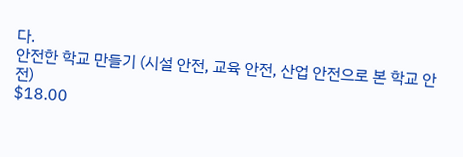다.
안전한 학교 만들기 (시설 안전, 교육 안전, 산업 안전으로 본 학교 안전)
$18.00